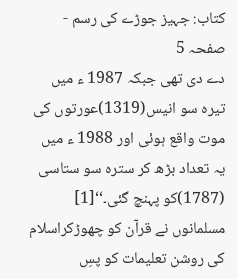کتاب: جہیز جوڑے کی رسم - صفحہ 5
دے دی تھی جبکہ 1987 ء میں تیرہ سو انیس(1319)عورتوں کی موت واقع ہوئی اور 1988 ء میں یہ تعداد بڑھ کر سترہ سو ستاسی (1787)کو پہنچ گئی۔‘‘[1]
مسلمانوں نے قرآن کو چھوڑکراسلام کی روشن تعلیمات کو پسِ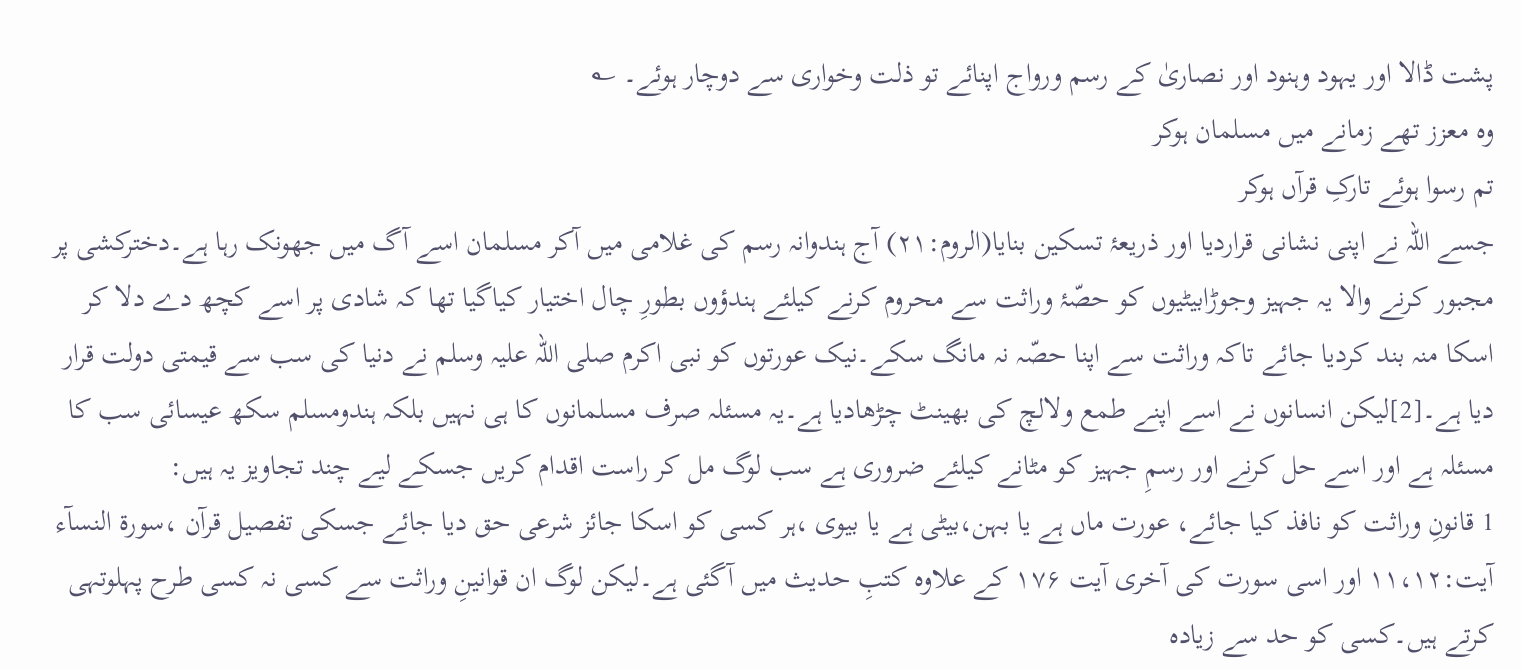پشت ڈالا اور یہود وہنود اور نصاریٰ کے رسم ورواج اپنائے تو ذلت وخواری سے دوچار ہوئے۔ ؎
وہ معزز تھے زمانے میں مسلمان ہوکر
تم رسوا ہوئے تارکِ قرآں ہوکر
جسے اللہ نے اپنی نشانی قراردیا اور ذریعۂ تسکین بنایا(الروم:۲۱) آج ہندوانہ رسم کی غلامی میں آکر مسلمان اسے آگ میں جھونک رہا ہے۔دخترکشی پر مجبور کرنے والا یہ جہیز وجوڑابیٹیوں کو حصّۂ وراثت سے محروم کرنے کیلئے ہندؤوں بطورِ چال اختیار کیاگیا تھا کہ شادی پر اسے کچھ دے دلا کر اسکا منہ بند کردیا جائے تاکہ وراثت سے اپنا حصّہ نہ مانگ سکے۔نیک عورتوں کو نبی اکرم صلی اللہ علیہ وسلم نے دنیا کی سب سے قیمتی دولت قرار دیا ہے۔[2]لیکن انسانوں نے اسے اپنے طمع ولالچ کی بھینٹ چڑھادیا ہے۔یہ مسئلہ صرف مسلمانوں کا ہی نہیں بلکہ ہندومسلم سکھ عیسائی سب کا مسئلہ ہے اور اسے حل کرنے اور رسمِ جہیز کو مٹانے کیلئے ضروری ہے سب لوگ مل کر راست اقدام کریں جسکے لیے چند تجاویز یہ ہیں:
1 قانونِ وراثت کو نافذ کیا جائے، عورت ماں ہے یا بہن،بیٹی ہے یا بیوی ،ہر کسی کو اسکا جائز شرعی حق دیا جائے جسکی تفصیل قرآن ،سورۃ النسآء آیت:۱۱،۱۲ اور اسی سورت کی آخری آیت ۱۷۶ کے علاوہ کتبِ حدیث میں آگئی ہے۔لیکن لوگ ان قوانینِ وراثت سے کسی نہ کسی طرح پہلوتہی کرتے ہیں۔کسی کو حد سے زیادہ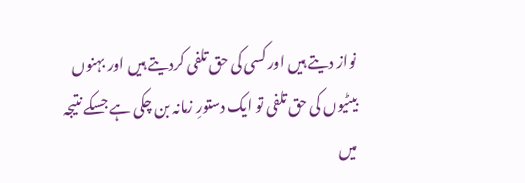نواز دیتے ہیں اور کسی کی حق تلفی کردیتے ہیں اور بہنوں بیٹیوں کی حق تلفی تو ایک دستورِ زمانہ بن چکی ہے جسکے نتیجہ میں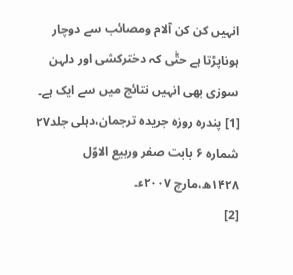انہیں کن کن آلام ومصائب سے دوچار ہوناپڑتا ہے حتّٰی کہ دخترکشی اور دلہن سوزی بھی انہیں نتائج میں سے ایک ہے۔
[1] پندرہ روزہ جریدہ ترجمان،دہلی جلد۲۷ شمارہ ۶ بابت صفر وربیع الاوّل ۱۴۲۸ھ،مارچ ۲۰۰۷ء۔
[2]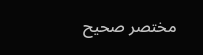مختصر صحیح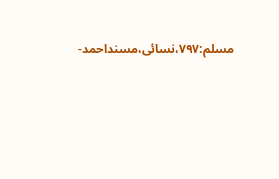مسلم:۷۹۷،نسائی،مسنداحمد-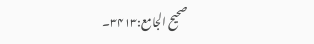صحیح الجامع:۳۴۱۳۔